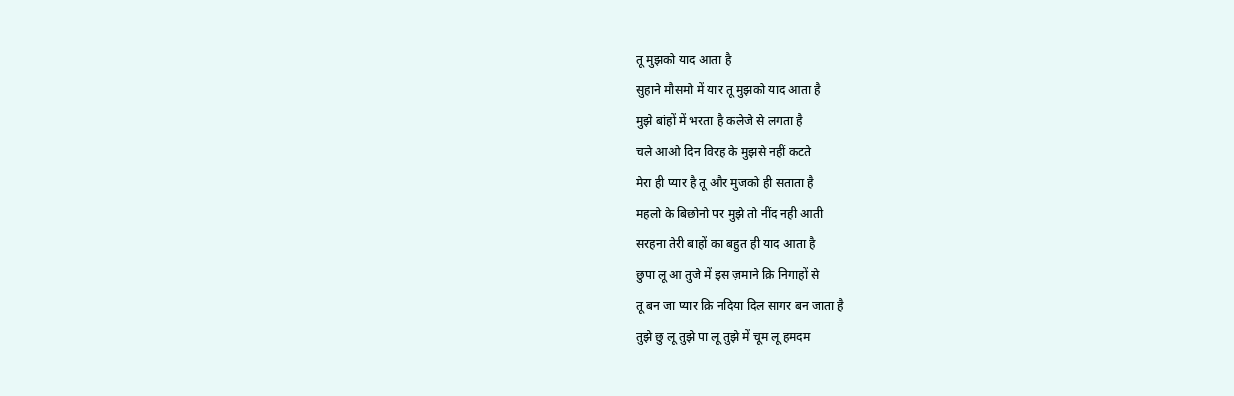तू मुझको याद आता है
सुहाने मौसमो में यार तू मुझको याद आता है
मुझे बांहों में भरता है कलेजे से लगता है
चले आओ दिन विरह के मुझसे नहीं कटते
मेरा ही प्यार है तू और मुजको ही सताता है
महलो के बिछोनो पर मुझे तो नींद नही आती
सरहना तेरी बाहों का बहुत ही याद आता है
छुपा लू आ तुजे में इस ज़माने क़ि निगाहों से
तू बन जा प्यार क़ि नदिया दिल सागर बन जाता है
तुझे छु लू तुझे पा लू तुझे में चूम लू हमदम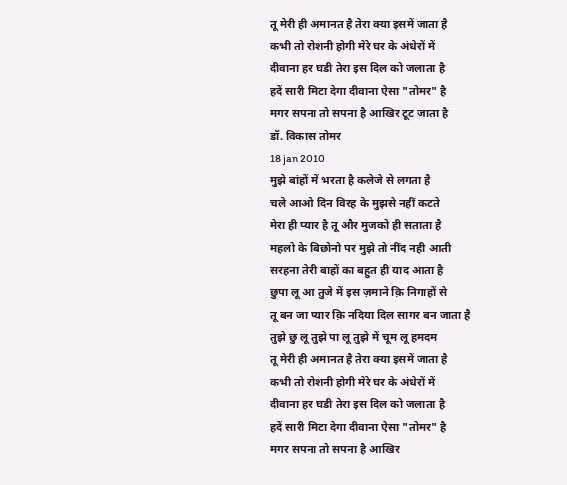तू मेरी ही अमानत है तेरा क्या इसमें जाता है
कभी तो रोशनी होगी मेरे घर के अंधेरों में
दीवाना हर घडी तेरा इस दिल को जलाता है
हदें सारी मिटा देगा दीवाना ऐसा "तोमर" है
मगर सपना तो सपना है आखिर टूट जाता है
डॉ. विकास तोमर
18 jan 2010
मुझे बांहों में भरता है कलेजे से लगता है
चले आओ दिन विरह के मुझसे नहीं कटते
मेरा ही प्यार है तू और मुजको ही सताता है
महलो के बिछोनो पर मुझे तो नींद नही आती
सरहना तेरी बाहों का बहुत ही याद आता है
छुपा लू आ तुजे में इस ज़माने क़ि निगाहों से
तू बन जा प्यार क़ि नदिया दिल सागर बन जाता है
तुझे छु लू तुझे पा लू तुझे में चूम लू हमदम
तू मेरी ही अमानत है तेरा क्या इसमें जाता है
कभी तो रोशनी होगी मेरे घर के अंधेरों में
दीवाना हर घडी तेरा इस दिल को जलाता है
हदें सारी मिटा देगा दीवाना ऐसा "तोमर" है
मगर सपना तो सपना है आखिर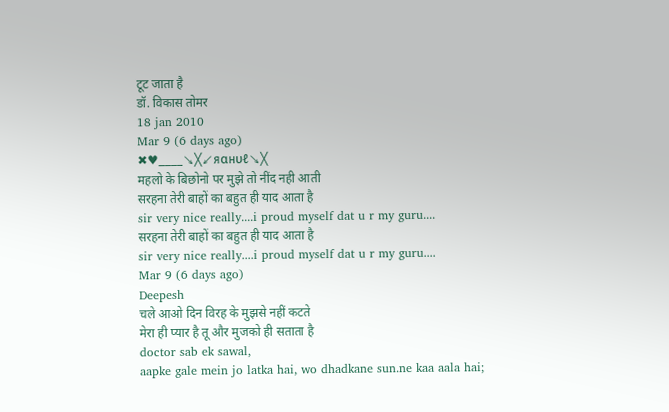टूट जाता है
डॉ. विकास तोमर
18 jan 2010
Mar 9 (6 days ago)
✖♥____↘╳↙яαнυℓ↘╳
महलो के बिछोनो पर मुझे तो नींद नही आती
सरहना तेरी बाहों का बहुत ही याद आता है
sir very nice really....i proud myself dat u r my guru....
सरहना तेरी बाहों का बहुत ही याद आता है
sir very nice really....i proud myself dat u r my guru....
Mar 9 (6 days ago)
Deepesh
चले आओ दिन विरह के मुझसे नहीं कटते
मेरा ही प्यार है तू और मुजको ही सताता है
doctor sab ek sawal,
aapke gale mein jo latka hai, wo dhadkane sun.ne kaa aala hai;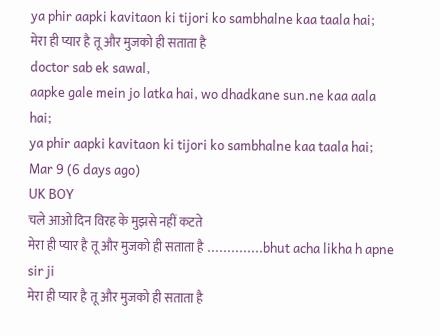ya phir aapki kavitaon ki tijori ko sambhalne kaa taala hai;
मेरा ही प्यार है तू और मुजको ही सताता है
doctor sab ek sawal,
aapke gale mein jo latka hai, wo dhadkane sun.ne kaa aala hai;
ya phir aapki kavitaon ki tijori ko sambhalne kaa taala hai;
Mar 9 (6 days ago)
UK BOY
चले आओ दिन विरह के मुझसे नहीं कटते
मेरा ही प्यार है तू और मुजको ही सताता है ..............bhut acha likha h apne sir ji
मेरा ही प्यार है तू और मुजको ही सताता है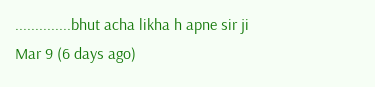..............bhut acha likha h apne sir ji
Mar 9 (6 days ago)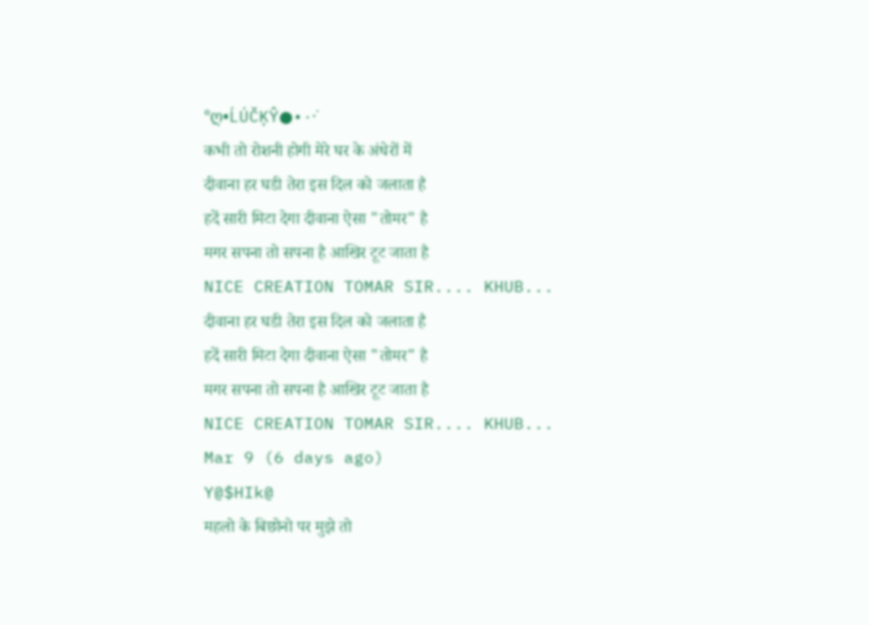°ღ•ĹÚČĶŶ●•٠·˙
कभी तो रोशनी होगी मेरे घर के अंधेरों में
दीवाना हर घडी तेरा इस दिल को जलाता है
हदें सारी मिटा देगा दीवाना ऐसा "तोमर" है
मगर सपना तो सपना है आखिर टूट जाता है
NICE CREATION TOMAR SIR.... KHUB...
दीवाना हर घडी तेरा इस दिल को जलाता है
हदें सारी मिटा देगा दीवाना ऐसा "तोमर" है
मगर सपना तो सपना है आखिर टूट जाता है
NICE CREATION TOMAR SIR.... KHUB...
Mar 9 (6 days ago)
Y@$HIk@
महलो के बिछोनो पर मुझे तो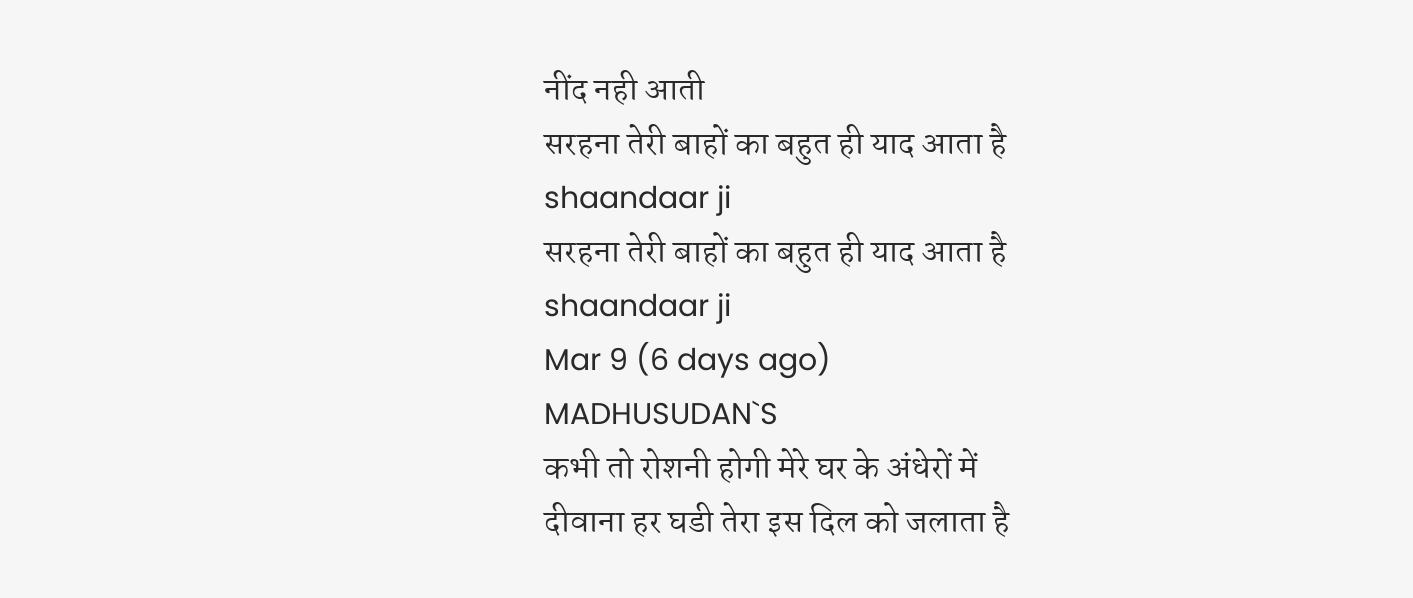नींद नही आती
सरहना तेरी बाहों का बहुत ही याद आता है
shaandaar ji
सरहना तेरी बाहों का बहुत ही याद आता है
shaandaar ji
Mar 9 (6 days ago)
MADHUSUDAN`S
कभी तो रोशनी होगी मेरे घर के अंधेरों में
दीवाना हर घडी तेरा इस दिल को जलाता है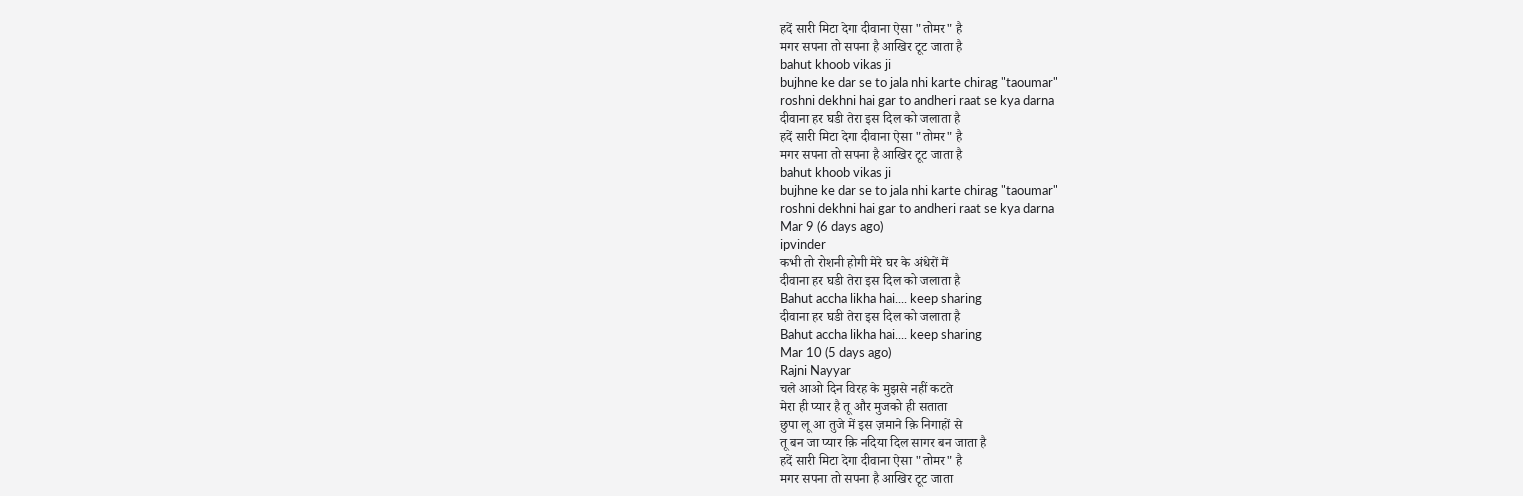हदें सारी मिटा देगा दीवाना ऐसा "तोमर" है
मगर सपना तो सपना है आखिर टूट जाता है
bahut khoob vikas ji
bujhne ke dar se to jala nhi karte chirag "taoumar"
roshni dekhni hai gar to andheri raat se kya darna
दीवाना हर घडी तेरा इस दिल को जलाता है
हदें सारी मिटा देगा दीवाना ऐसा "तोमर" है
मगर सपना तो सपना है आखिर टूट जाता है
bahut khoob vikas ji
bujhne ke dar se to jala nhi karte chirag "taoumar"
roshni dekhni hai gar to andheri raat se kya darna
Mar 9 (6 days ago)
ipvinder
कभी तो रोशनी होगी मेरे घर के अंधेरों में
दीवाना हर घडी तेरा इस दिल को जलाता है
Bahut accha likha hai.... keep sharing
दीवाना हर घडी तेरा इस दिल को जलाता है
Bahut accha likha hai.... keep sharing
Mar 10 (5 days ago)
Rajni Nayyar
चले आओ दिन विरह के मुझसे नहीं कटते
मेरा ही प्यार है तू और मुजको ही सताता
छुपा लू आ तुजे में इस ज़माने क़ि निगाहों से
तू बन जा प्यार क़ि नदिया दिल सागर बन जाता है
हदें सारी मिटा देगा दीवाना ऐसा "तोमर" है
मगर सपना तो सपना है आखिर टूट जाता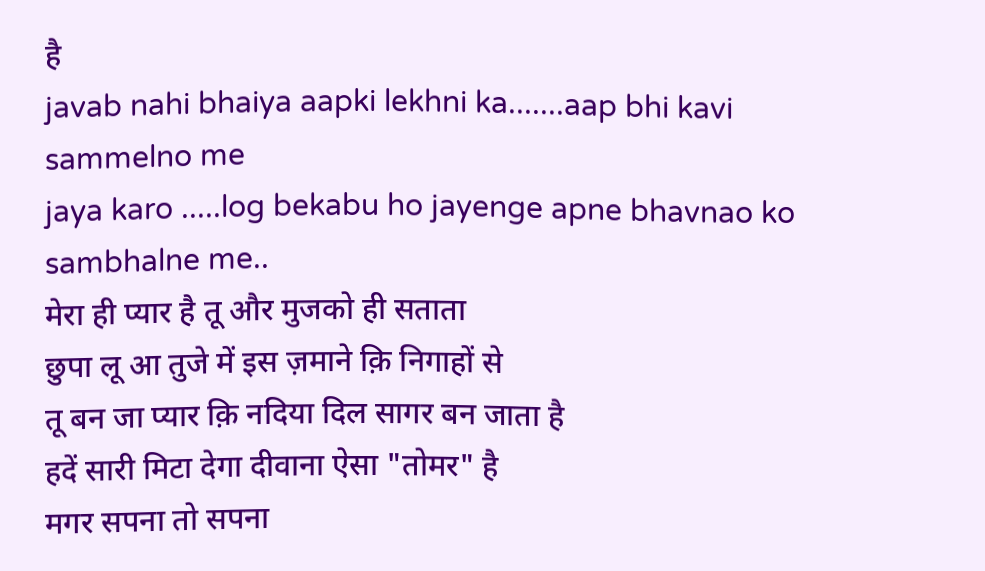है
javab nahi bhaiya aapki lekhni ka.......aap bhi kavi sammelno me
jaya karo .....log bekabu ho jayenge apne bhavnao ko sambhalne me..
मेरा ही प्यार है तू और मुजको ही सताता
छुपा लू आ तुजे में इस ज़माने क़ि निगाहों से
तू बन जा प्यार क़ि नदिया दिल सागर बन जाता है
हदें सारी मिटा देगा दीवाना ऐसा "तोमर" है
मगर सपना तो सपना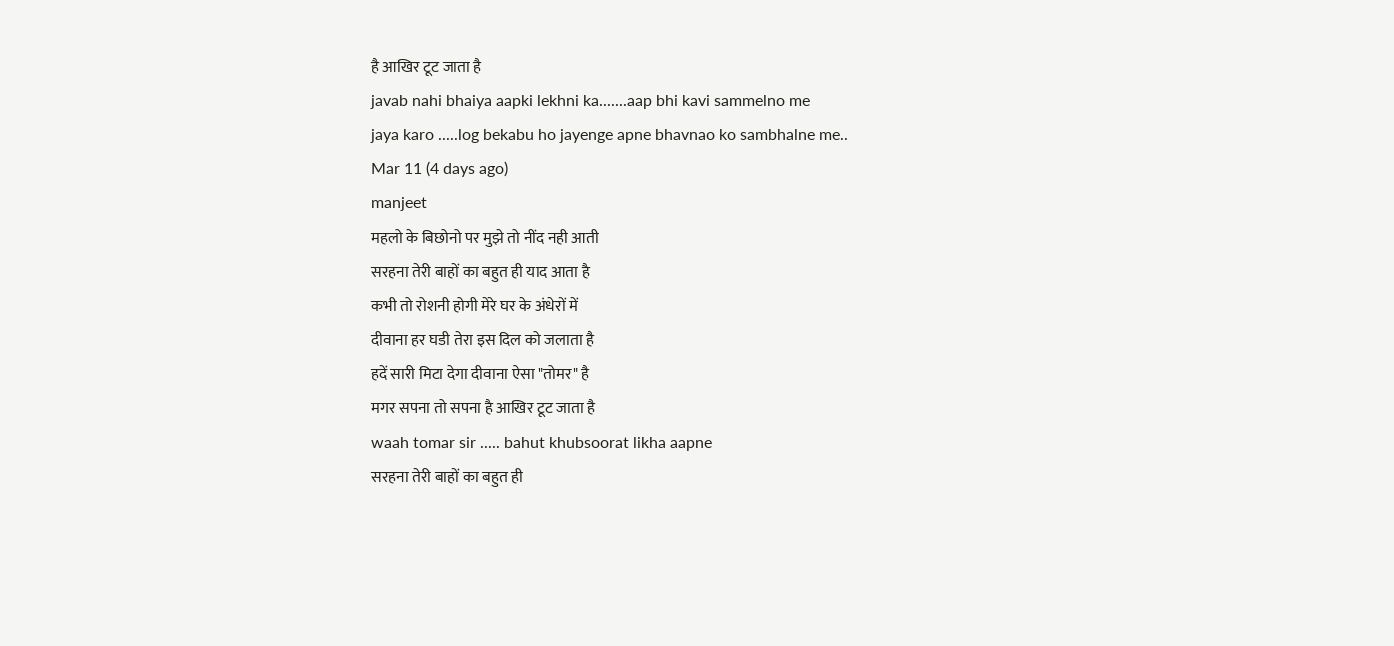है आखिर टूट जाता है
javab nahi bhaiya aapki lekhni ka.......aap bhi kavi sammelno me
jaya karo .....log bekabu ho jayenge apne bhavnao ko sambhalne me..
Mar 11 (4 days ago)
manjeet
महलो के बिछोनो पर मुझे तो नींद नही आती
सरहना तेरी बाहों का बहुत ही याद आता है
कभी तो रोशनी होगी मेरे घर के अंधेरों में
दीवाना हर घडी तेरा इस दिल को जलाता है
हदें सारी मिटा देगा दीवाना ऐसा "तोमर" है
मगर सपना तो सपना है आखिर टूट जाता है
waah tomar sir ..... bahut khubsoorat likha aapne
सरहना तेरी बाहों का बहुत ही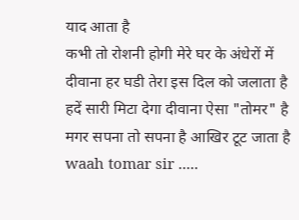याद आता है
कभी तो रोशनी होगी मेरे घर के अंधेरों में
दीवाना हर घडी तेरा इस दिल को जलाता है
हदें सारी मिटा देगा दीवाना ऐसा "तोमर" है
मगर सपना तो सपना है आखिर टूट जाता है
waah tomar sir .....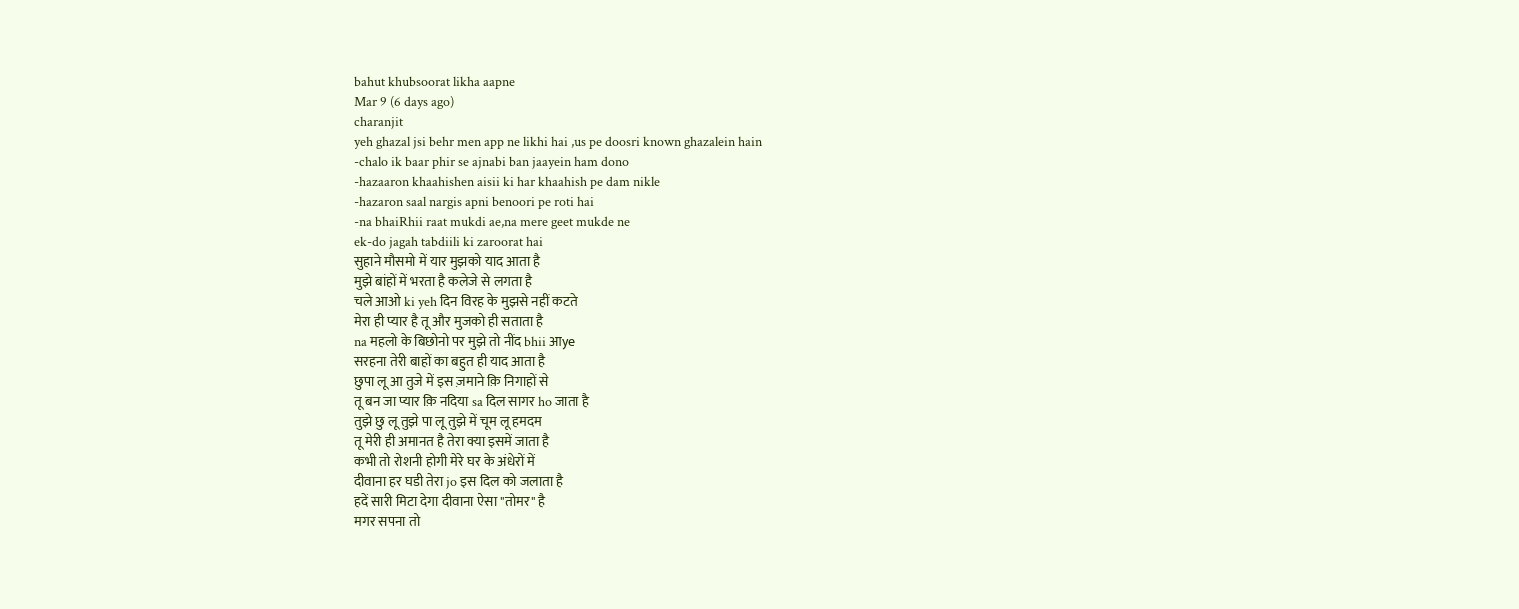bahut khubsoorat likha aapne
Mar 9 (6 days ago)
charanjit
yeh ghazal jsi behr men app ne likhi hai ,us pe doosri known ghazalein hain
-chalo ik baar phir se ajnabi ban jaayein ham dono
-hazaaron khaahishen aisii ki har khaahish pe dam nikle
-hazaron saal nargis apni benoori pe roti hai
-na bhaiRhii raat mukdi ae,na mere geet mukde ne
ek-do jagah tabdiili ki zaroorat hai
सुहाने मौसमो में यार मुझको याद आता है
मुझे बांहों में भरता है कलेजे से लगता है
चले आओ ki yeh दिन विरह के मुझसे नहीं कटते
मेरा ही प्यार है तू और मुजको ही सताता है
na महलो के बिछोनो पर मुझे तो नींद bhii आye
सरहना तेरी बाहों का बहुत ही याद आता है
छुपा लू आ तुजे में इस ज़माने क़ि निगाहों से
तू बन जा प्यार क़ि नदिया sa दिल सागर ho जाता है
तुझे छु लू तुझे पा लू तुझे में चूम लू हमदम
तू मेरी ही अमानत है तेरा क्या इसमें जाता है
कभी तो रोशनी होगी मेरे घर के अंधेरों में
दीवाना हर घडी तेरा jo इस दिल को जलाता है
हदें सारी मिटा देगा दीवाना ऐसा "तोमर" है
मगर सपना तो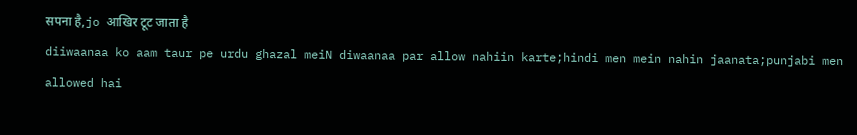सपना है,jo आखिर टूट जाता है
diiwaanaa ko aam taur pe urdu ghazal meiN diwaanaa par allow nahiin karte;hindi men mein nahin jaanata;punjabi men allowed hai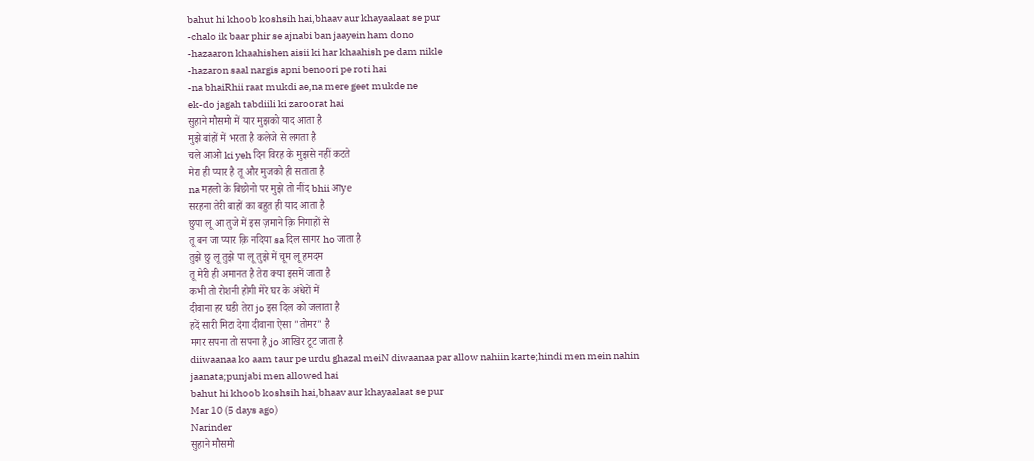bahut hi khoob koshsih hai,bhaav aur khayaalaat se pur
-chalo ik baar phir se ajnabi ban jaayein ham dono
-hazaaron khaahishen aisii ki har khaahish pe dam nikle
-hazaron saal nargis apni benoori pe roti hai
-na bhaiRhii raat mukdi ae,na mere geet mukde ne
ek-do jagah tabdiili ki zaroorat hai
सुहाने मौसमो में यार मुझको याद आता है
मुझे बांहों में भरता है कलेजे से लगता है
चले आओ ki yeh दिन विरह के मुझसे नहीं कटते
मेरा ही प्यार है तू और मुजको ही सताता है
na महलो के बिछोनो पर मुझे तो नींद bhii आye
सरहना तेरी बाहों का बहुत ही याद आता है
छुपा लू आ तुजे में इस ज़माने क़ि निगाहों से
तू बन जा प्यार क़ि नदिया sa दिल सागर ho जाता है
तुझे छु लू तुझे पा लू तुझे में चूम लू हमदम
तू मेरी ही अमानत है तेरा क्या इसमें जाता है
कभी तो रोशनी होगी मेरे घर के अंधेरों में
दीवाना हर घडी तेरा jo इस दिल को जलाता है
हदें सारी मिटा देगा दीवाना ऐसा "तोमर" है
मगर सपना तो सपना है,jo आखिर टूट जाता है
diiwaanaa ko aam taur pe urdu ghazal meiN diwaanaa par allow nahiin karte;hindi men mein nahin jaanata;punjabi men allowed hai
bahut hi khoob koshsih hai,bhaav aur khayaalaat se pur
Mar 10 (5 days ago)
Narinder
सुहाने मौसमो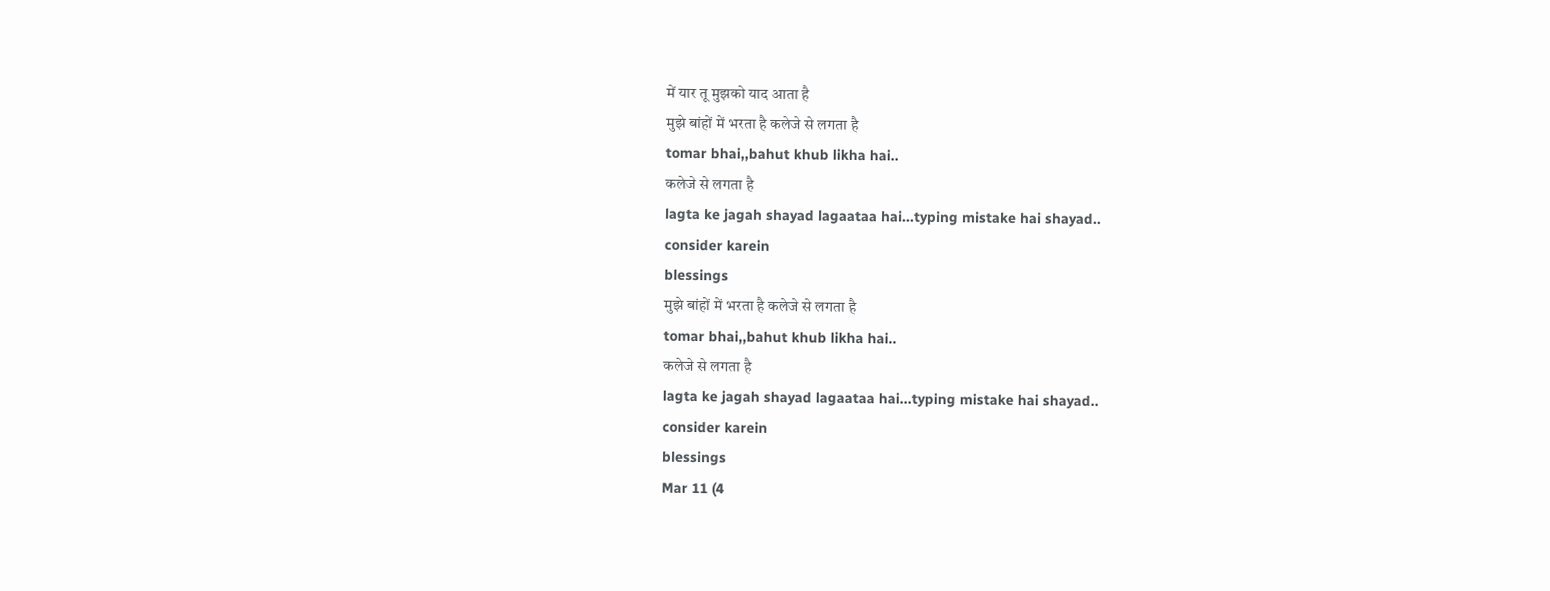में यार तू मुझको याद आता है
मुझे बांहों में भरता है कलेजे से लगता है
tomar bhai,,bahut khub likha hai..
कलेजे से लगता है
lagta ke jagah shayad lagaataa hai...typing mistake hai shayad..
consider karein
blessings
मुझे बांहों में भरता है कलेजे से लगता है
tomar bhai,,bahut khub likha hai..
कलेजे से लगता है
lagta ke jagah shayad lagaataa hai...typing mistake hai shayad..
consider karein
blessings
Mar 11 (4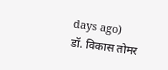days ago)
डॉ. विकास तोमर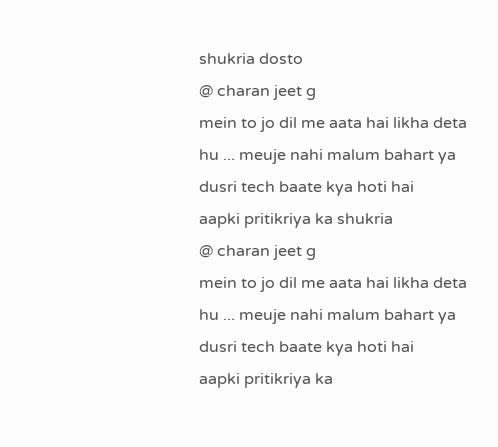shukria dosto
@ charan jeet g
mein to jo dil me aata hai likha deta hu ... meuje nahi malum bahart ya dusri tech baate kya hoti hai
aapki pritikriya ka shukria
@ charan jeet g
mein to jo dil me aata hai likha deta hu ... meuje nahi malum bahart ya dusri tech baate kya hoti hai
aapki pritikriya ka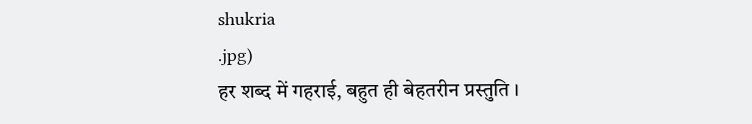shukria
.jpg)
हर शब्द में गहराई, बहुत ही बेहतरीन प्रस्तुति ।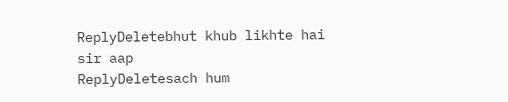ReplyDeletebhut khub likhte hai sir aap
ReplyDeletesach hum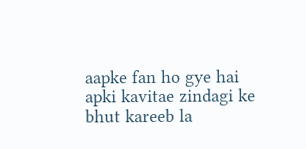aapke fan ho gye hai
apki kavitae zindagi ke bhut kareeb la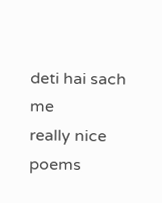deti hai sach me
really nice poems